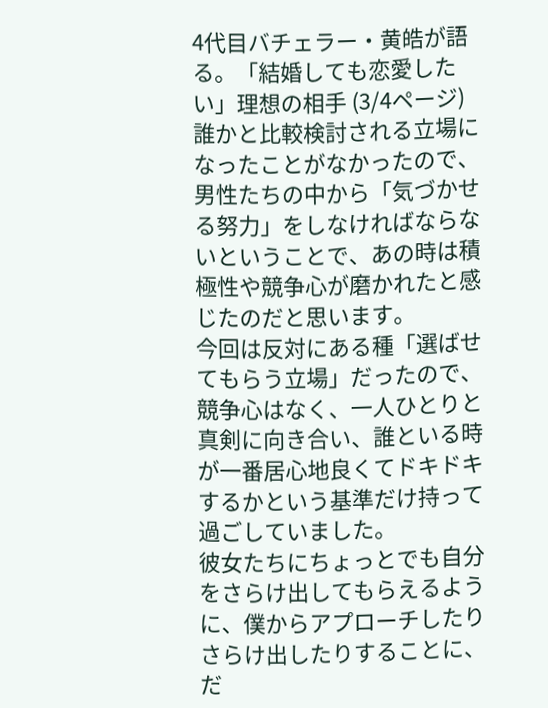4代目バチェラー・黄皓が語る。「結婚しても恋愛したい」理想の相手 (3/4ページ)
誰かと比較検討される立場になったことがなかったので、男性たちの中から「気づかせる努力」をしなければならないということで、あの時は積極性や競争心が磨かれたと感じたのだと思います。
今回は反対にある種「選ばせてもらう立場」だったので、競争心はなく、一人ひとりと真剣に向き合い、誰といる時が一番居心地良くてドキドキするかという基準だけ持って過ごしていました。
彼女たちにちょっとでも自分をさらけ出してもらえるように、僕からアプローチしたりさらけ出したりすることに、だ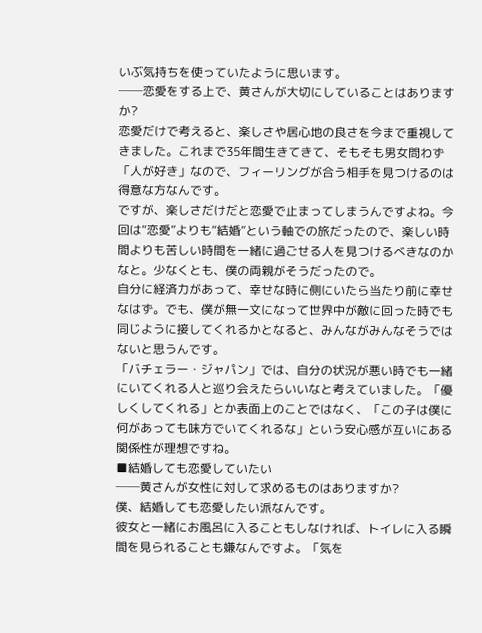いぶ気持ちを使っていたように思います。
──恋愛をする上で、黄さんが大切にしていることはありますか?
恋愛だけで考えると、楽しさや居心地の良さを今まで重視してきました。これまで35年間生きてきて、そもそも男女問わず「人が好き」なので、フィーリングが合う相手を見つけるのは得意な方なんです。
ですが、楽しさだけだと恋愛で止まってしまうんですよね。今回は“恋愛”よりも“結婚”という軸での旅だったので、楽しい時間よりも苦しい時間を一緒に過ごせる人を見つけるべきなのかなと。少なくとも、僕の両親がそうだったので。
自分に経済力があって、幸せな時に側にいたら当たり前に幸せなはず。でも、僕が無一文になって世界中が敵に回った時でも同じように接してくれるかとなると、みんながみんなそうではないと思うんです。
「バチェラー・ジャパン」では、自分の状況が悪い時でも一緒にいてくれる人と巡り会えたらいいなと考えていました。「優しくしてくれる」とか表面上のことではなく、「この子は僕に何があっても味方でいてくれるな」という安心感が互いにある関係性が理想ですね。
■結婚しても恋愛していたい
──黄さんが女性に対して求めるものはありますか?
僕、結婚しても恋愛したい派なんです。
彼女と一緒にお風呂に入ることもしなければ、トイレに入る瞬間を見られることも嫌なんですよ。「気を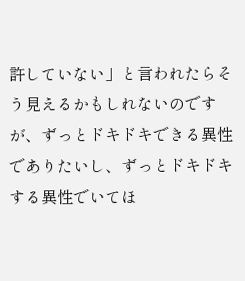許していない」と言われたらそう見えるかもしれないのですが、ずっとドキドキできる異性でありたいし、ずっとドキドキする異性でいてほ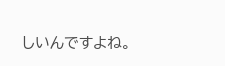しいんですよね。